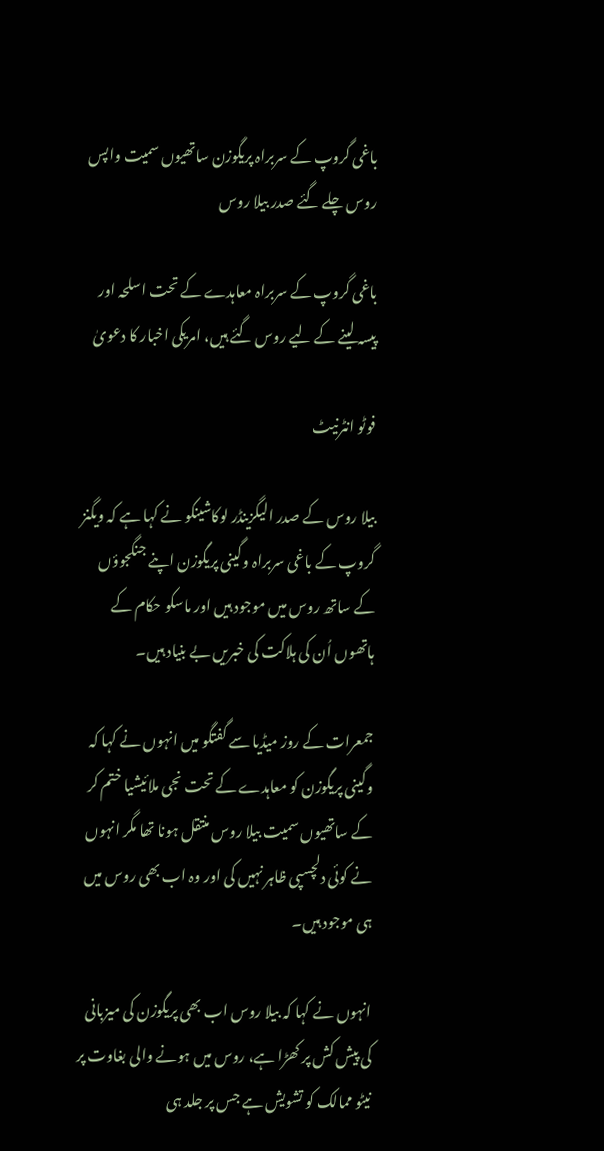باغی گروپ کے سربراہ پریگوزن ساتھیوں سمیت واپس روس چلے گئے صدر بیلا روس

باغی گروپ کے سربراہ معاہدے کے تحت اسلحہ اور پیسہ لینے کے لیے روس گئے ہیں، امریکی اخبار کا دعویٰ

فوٹو انٹرنیٹ

بیلا روس کے صدر الیگزینڈر لوکاشینکو نے کہا ہے کہ ویگنز گروپ کے باغی سربراہ وگینی پریگوزن اپنے جنگجوؤں کے ساتھ روس میں موجود ہیں اور ماسکو حکام کے ہاتھوں اُن کی ہلاکت کی خبریں بے بنیاد ہیں۔

جمعرات کے روز میڈیا سے گفتگو میں انہوں نے کہا کہ وگینی پریگوزن کو معاہدے کے تحت نجی ملائیشیا ختم کر کے ساتھیوں سمیت بیلا روس منتقل ہونا تھا مگر انہوں نے کوئی دلچسپی ظاہر نہیں کی اور وہ اب بھی روس میں ہی موجود ہیں۔

انہوں نے کہا کہ بیلا روس اب بھی پریگوزن کی میزبانی کی پیش کش پر کھڑا ہے، روس میں ہونے والی بغاوت پر نیٹو ممالک کو تشویش ہے جس پر جلد ہی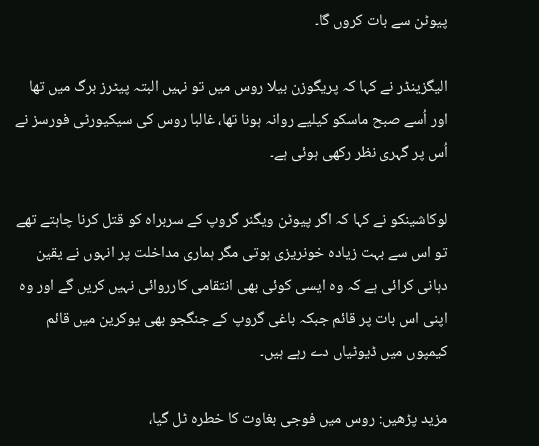پیوٹن سے بات کروں گا۔

الیگزینڈر نے کہا کہ پریگوزن بیلا روس میں تو نہیں البتہ پیٹرز برگ میں تھا اور اُسے صبح ماسکو کیلیے روانہ ہونا تھا، غالبا روس کی سیکیورٹی فورسز نے اُس پر گہری نظر رکھی ہوئی ہے۔

لوکاشینکو نے کہا کہ اگر پیوٹن ویگنر گروپ کے سربراہ کو قتل کرنا چاہتے تھے تو اس سے بہت زیادہ خونریزی ہوتی مگر ہماری مداخلت پر انہوں نے یقین دہانی کرائی ہے کہ وہ ایسی کوئی بھی انتقامی کارروائی نہیں کریں گے اور وہ اپنی اس بات پر قائم جبکہ باغی گروپ کے جنگجو بھی یوکرین میں قائم کیمپوں میں ڈیوٹیاں دے رہے ہیں۔

مزید پڑھیں: روس میں فوجی بغاوت کا خطرہ ٹل گیا،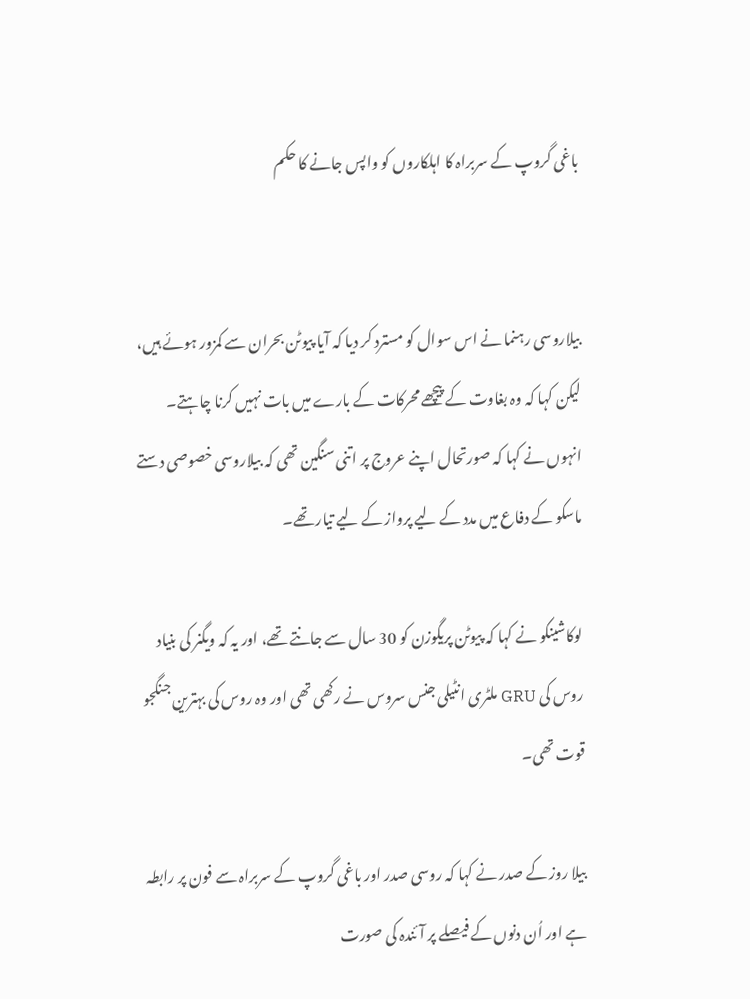باغی گروپ کے سربراہ کا اہلکاروں کو واپس جانے کا حکم


بیلاروسی رہنما نے اس سوال کو مسترد کر دیا کہ آیا پیوٹن بحران سے کمزور ہوئے ہیں، لیکن کہا کہ وہ بغاوت کے پیچھے محرکات کے بارے میں بات نہیں کرنا چاہتے۔ انہوں نے کہا کہ صورتحال اپنے عروج پر اتنی سنگین تھی کہ بیلاروسی خصوصی دستے ماسکو کے دفاع میں مدد کے لیے پرواز کے لیے تیار تھے۔

لوکاشینکو نے کہا کہ پیوٹن پریگوزن کو 30 سال سے جانتے تھے، اور یہ کہ ویگنر کی بنیاد روس کی GRU ملٹری انٹیلی جنس سروس نے رکھی تھی اور وہ روس کی بہترین جنگجو قوت تھی۔

بیلا روز کے صدر نے کہا کہ روسی صدر اور باغی گروپ کے سربراہ سے فون پر رابطہ ہے اور اُن دنوں کے فیصلے پر آئندہ کی صورت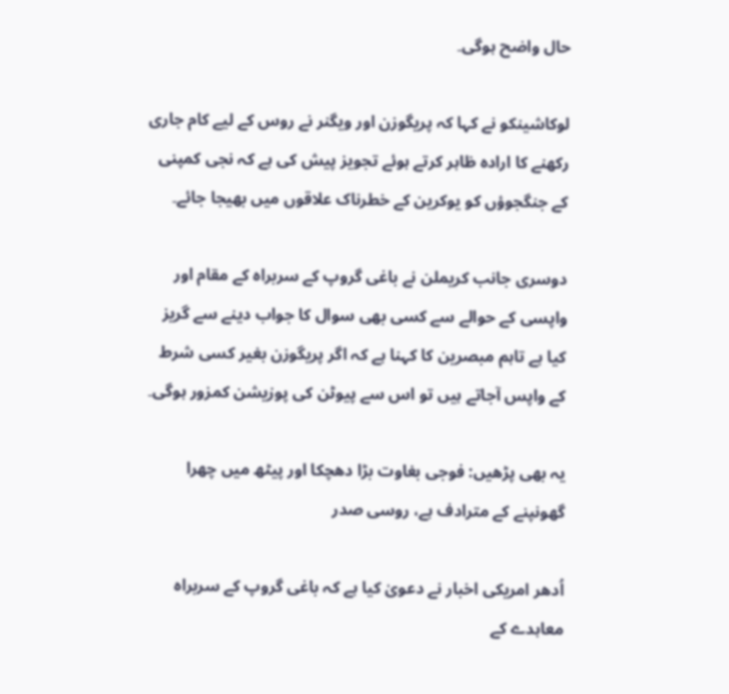حال واضح ہوگی۔

لوکاشینکو نے کہا کہ پریگوزن اور ویگنر نے روس کے لیے کام جاری رکھنے کا ارادہ ظاہر کرتے ہوئے تجویز پیش کی ہے کہ نجی کمپنی کے جنگجوؤں کو یوکرین کے خطرناک علاقوں میں بھیجا جائے۔

دوسری جانب کریملن نے باغی گروپ کے سربراہ کے مقام اور واپسی کے حوالے سے کسی بھی سوال کا جواب دینے سے گریز کیا ہے تاہم مبصرین کا کہنا ہے کہ اگر پریگوزن بغیر کسی شرط کے واپس آجاتے ہیں تو اس سے پیوٹن کی پوزیشن کمزور ہوگی۔

یہ بھی پڑھیں: فوجی بغاوت بڑا دھچکا اور پیٹھ میں چھرا گھونپنے کے مترادف ہے، روسی صدر

اُدھر امریکی اخبار نے دعویٰ کیا ہے کہ باغی گروپ کے سربراہ معاہدے کے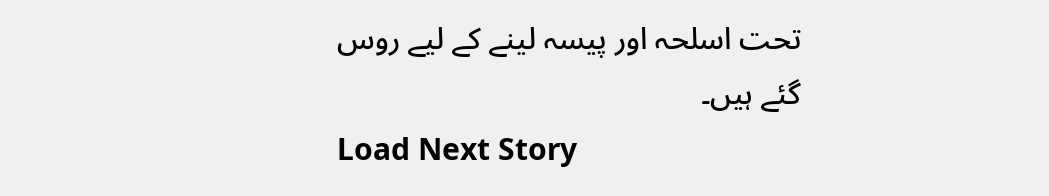تحت اسلحہ اور پیسہ لینے کے لیے روس گئے ہیں۔
Load Next Story